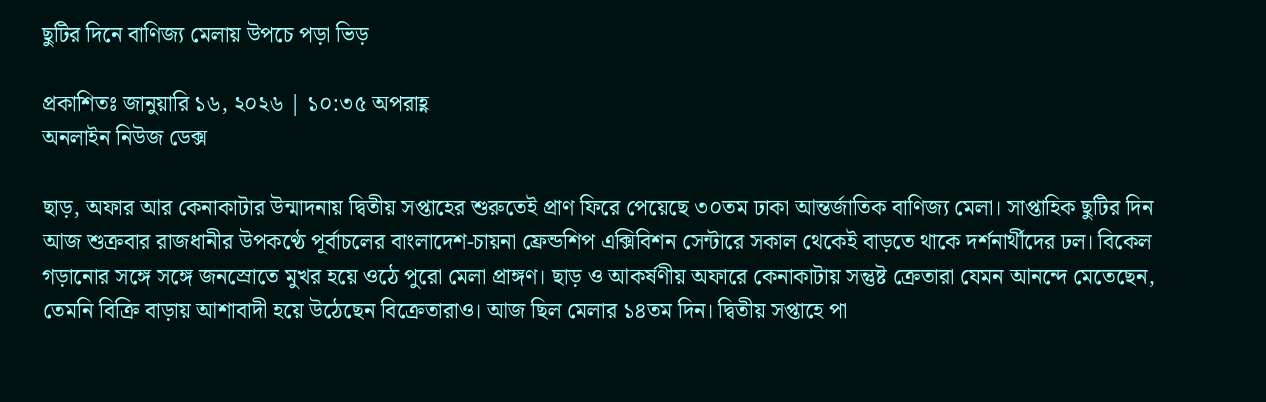ছুটির দিনে বাণিজ্য মেলায় উপচে পড়া ভিড়

প্রকাশিতঃ জানুয়ারি ১৬, ২০২৬ | ১০:৩৫ অপরাহ্ণ
অনলাইন নিউজ ডেক্স

ছাড়, অফার আর কেনাকাটার উন্মাদনায় দ্বিতীয় সপ্তাহের শুরুতেই প্রাণ ফিরে পেয়েছে ৩০তম ঢাকা আন্তর্জাতিক বাণিজ্য মেলা। সাপ্তাহিক ছুটির দিন আজ শুক্রবার রাজধানীর উপকণ্ঠে পূর্বাচলের বাংলাদেশ-চায়না ফ্রেন্ডশিপ এক্সিবিশন সেন্টারে সকাল থেকেই বাড়তে থাকে দর্শনার্থীদের ঢল। বিকেল গড়ানোর সঙ্গে সঙ্গে জনস্রোতে মুখর হয়ে ওঠে পুরো মেলা প্রাঙ্গণ। ছাড় ও আকর্ষণীয় অফারে কেনাকাটায় সন্তুষ্ট ক্রেতারা যেমন আনন্দে মেতেছেন, তেমনি বিক্রি বাড়ায় আশাবাদী হয়ে উঠেছেন বিক্রেতারাও। আজ ছিল মেলার ১৪তম দিন। দ্বিতীয় সপ্তাহে পা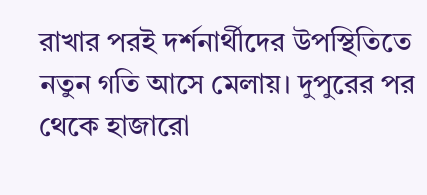রাখার পরই দর্শনার্থীদের উপস্থিতিতে নতুন গতি আসে মেলায়। দুপুরের পর থেকে হাজারো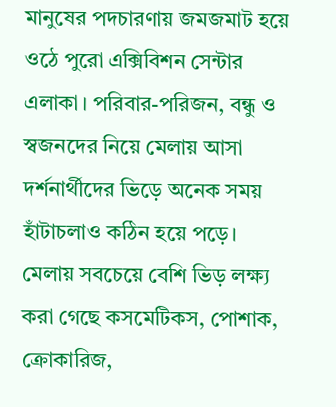মানুষের পদচারণায় জমজমাট হয়ে ওঠে পুরো এক্সিবিশন সেন্টার এলাকা। পরিবার-পরিজন, বন্ধু ও স্বজনদের নিয়ে মেলায় আসা দর্শনার্থীদের ভিড়ে অনেক সময় হাঁটাচলাও কঠিন হয়ে পড়ে। মেলায় সবচেয়ে বেশি ভিড় লক্ষ্য করা গেছে কসমেটিকস, পোশাক, ক্রোকারিজ,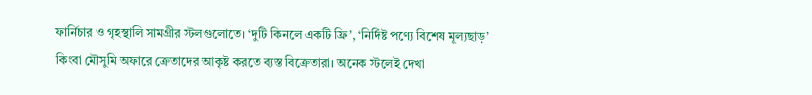ফার্নিচার ও গৃহস্থালি সামগ্রীর স্টলগুলোতে। ‘দুটি কিনলে একটি ফ্রি’, ‘নির্দিষ্ট পণ্যে বিশেষ মূল্যছাড়’ কিংবা মৌসুমি অফারে ক্রেতাদের আকৃষ্ট করতে ব্যস্ত বিক্রেতারা। অনেক স্টলেই দেখা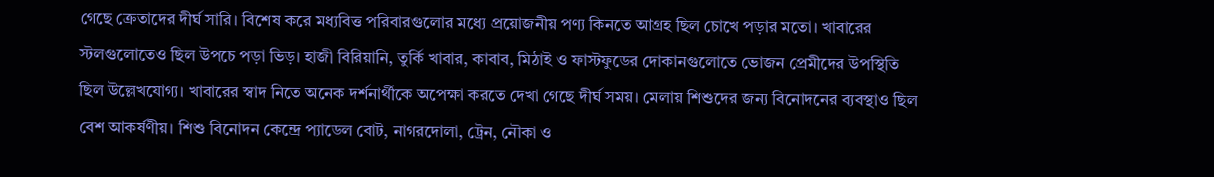গেছে ক্রেতাদের দীর্ঘ সারি। বিশেষ করে মধ্যবিত্ত পরিবারগুলোর মধ্যে প্রয়োজনীয় পণ্য কিনতে আগ্রহ ছিল চোখে পড়ার মতো। খাবারের স্টলগুলোতেও ছিল উপচে পড়া ভিড়। হাজী বিরিয়ানি, তুর্কি খাবার, কাবাব, মিঠাই ও ফাস্টফুডের দোকানগুলোতে ভোজন প্রেমীদের উপস্থিতি ছিল উল্লেখযোগ্য। খাবারের স্বাদ নিতে অনেক দর্শনার্থীকে অপেক্ষা করতে দেখা গেছে দীর্ঘ সময়। মেলায় শিশুদের জন্য বিনোদনের ব্যবস্থাও ছিল বেশ আকর্ষণীয়। শিশু বিনোদন কেন্দ্রে প্যাডেল বোট, নাগরদোলা, ট্রেন, নৌকা ও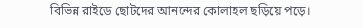বিভিন্ন রাইডে ছোটদের আনন্দের কোলাহল ছড়িয়ে পড়ে।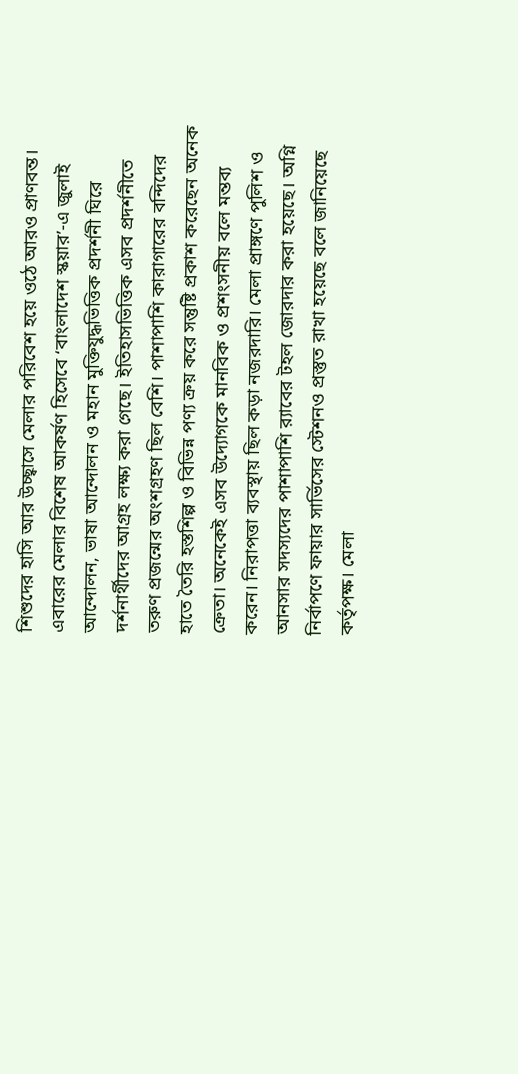শিশুদের হাসি আর উচ্ছ্বাসে মেলার পরিবেশ হয়ে ওঠে আরও প্রাণবন্ত। এবারের মেলার বিশেষ আকর্ষণ হিসেবে ‘বাংলাদেশ স্কয়ার’-এ জুলাই আন্দোলন, ভাষা আন্দোলন ও মহান মুক্তিযুদ্ধভিত্তিক প্রদর্শনী ঘিরে দর্শনার্থীদের আগ্রহ লক্ষ্য করা গেছে। ইতিহাসভিত্তিক এসব প্রদর্শনীতে তরুণ প্রজন্মের অংশগ্রহণ ছিল বেশি। পাশাপাশি কারাগারের বন্দিদের হাতে তৈরি হস্তশিল্প ও বিভিন্ন পণ্য ক্রয় করে সন্তুষ্টি প্রকাশ করেছেন অনেক ক্রেতা। অনেকেই এসব উদ্যোগকে মানবিক ও প্রশংসনীয় বলে মন্তব্য করেন। নিরাপত্তা ব্যবস্থায় ছিল কড়া নজরদারি। মেলা প্রাঙ্গণে পুলিশ ও আনসার সদস্যদের পাশাপাশি র‍্যাবের টহল জোরদার করা হয়েছে। অগ্নি নির্বাপণে ফায়ার সার্ভিসের স্টেশনও প্রস্তুত রাখা হয়েছে বলে জানিয়েছে কর্তৃপক্ষ। মেলা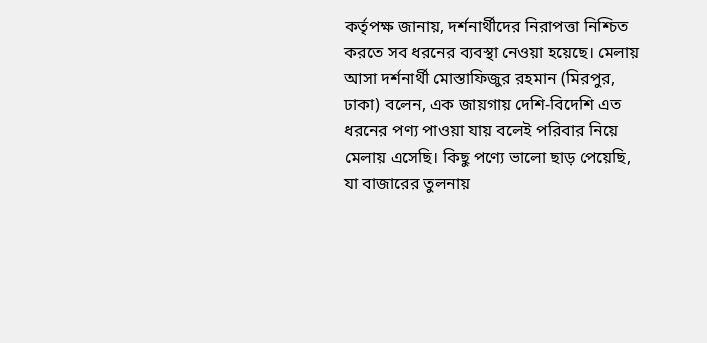কর্তৃপক্ষ জানায়, দর্শনার্থীদের নিরাপত্তা নিশ্চিত করতে সব ধরনের ব্যবস্থা নেওয়া হয়েছে। মেলায় আসা দর্শনার্থী মোস্তাফিজুর রহমান (মিরপুর, ঢাকা) বলেন, এক জায়গায় দেশি-বিদেশি এত ধরনের পণ্য পাওয়া যায় বলেই পরিবার নিয়ে মেলায় এসেছি। কিছু পণ্যে ভালো ছাড় পেয়েছি, যা বাজারের তুলনায়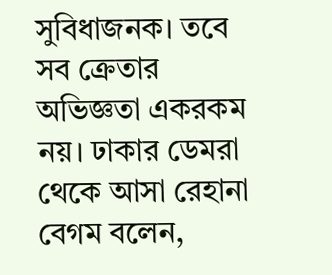সুবিধাজনক। তবে সব ক্রেতার অভিজ্ঞতা একরকম নয়। ঢাকার ডেমরা থেকে আসা রেহানা বেগম বলেন,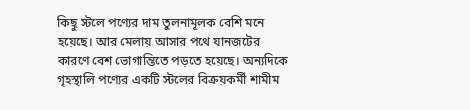কিছু স্টলে পণ্যের দাম তুলনামূলক বেশি মনে হয়েছে। আর মেলায় আসার পথে যানজটের কারণে বেশ ভোগান্তিতে পড়তে হয়েছে। অন্যদিকে গৃহস্থালি পণ্যের একটি স্টলের বিক্রয়কর্মী শামীম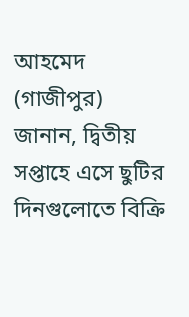আহমেদ (গাজীপুর) জানান, দ্বিতীয় সপ্তাহে এসে ছুটির দিনগুলোতে বিক্রি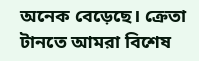অনেক বেড়েছে। ক্রেতা টানতে আমরা বিশেষ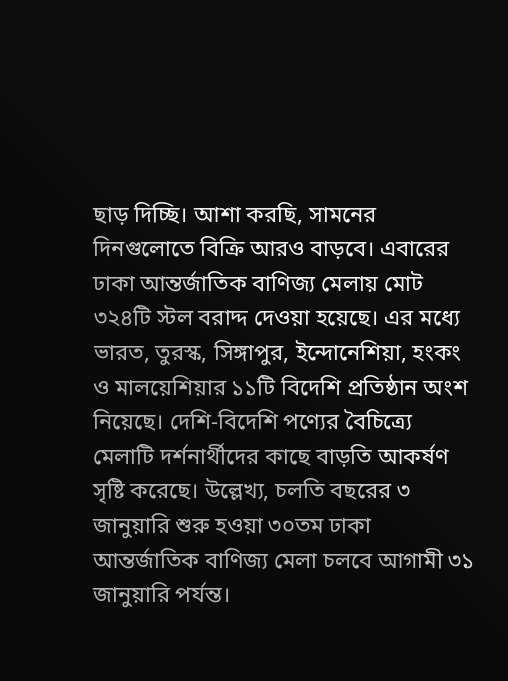ছাড় দিচ্ছি। আশা করছি, সামনের দিনগুলোতে বিক্রি আরও বাড়বে। এবারের ঢাকা আন্তর্জাতিক বাণিজ্য মেলায় মোট ৩২৪টি স্টল বরাদ্দ দেওয়া হয়েছে। এর মধ্যে ভারত, তুরস্ক, সিঙ্গাপুর, ইন্দোনেশিয়া, হংকং ও মালয়েশিয়ার ১১টি বিদেশি প্রতিষ্ঠান অংশ নিয়েছে। দেশি-বিদেশি পণ্যের বৈচিত্র্যে মেলাটি দর্শনার্থীদের কাছে বাড়তি আকর্ষণ সৃষ্টি করেছে। উল্লেখ্য, চলতি বছরের ৩ জানুয়ারি শুরু হওয়া ৩০তম ঢাকা আন্তর্জাতিক বাণিজ্য মেলা চলবে আগামী ৩১ জানুয়ারি পর্যন্ত।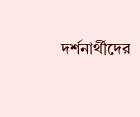দর্শনার্থীদের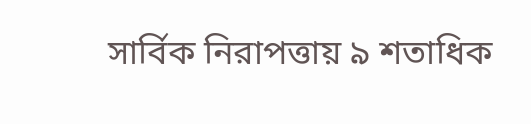সার্বিক নিরাপত্তায় ৯ শতাধিক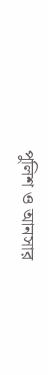পুলিশ ও আনসার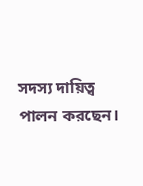সদস্য দায়িত্ব পালন করছেন।